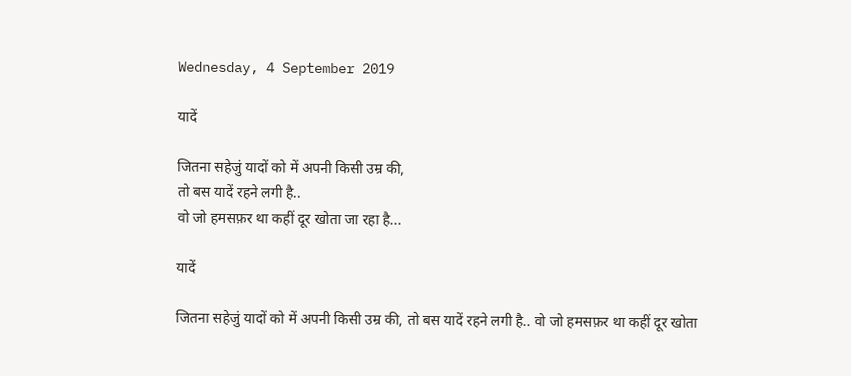Wednesday, 4 September 2019

यादें

जितना सहेजुं यादों को में अपनी किसी उम्र की,
तो बस यादें रहने लगी है..
वो जो हमसफ़र था कहीं दूर खोता जा रहा है...

यादें

जितना सहेजुं यादों को में अपनी किसी उम्र की, तो बस यादें रहने लगी है.. वो जो हमसफ़र था कहीं दूर खोता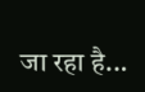जा रहा है...